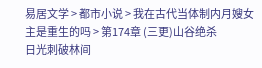易居文学 > 都市小说 > 我在古代当体制内月嫂女主是重生的吗 > 第174章 (三更)山谷绝杀
日光刺破林间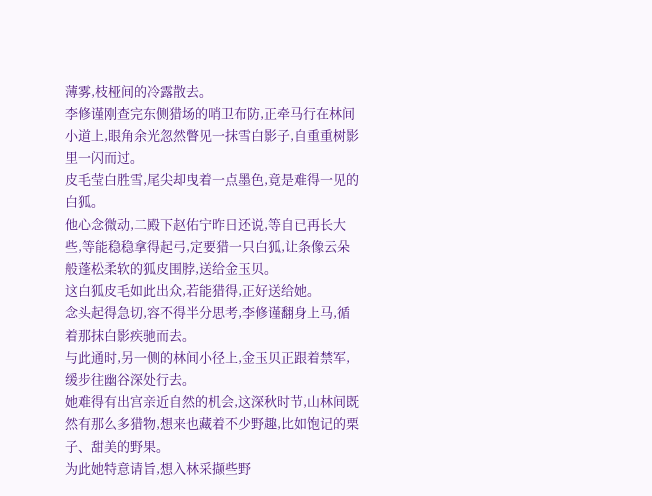薄雾,枝桠间的冷露散去。
李修谨刚查完东侧猎场的哨卫布防,正牵马行在林间小道上,眼角余光忽然瞥见一抹雪白影子,自重重树影里一闪而过。
皮毛莹白胜雪,尾尖却曳着一点墨色,竟是难得一见的白狐。
他心念微动,二殿下赵佑宁昨日还说,等自已再长大些,等能稳稳拿得起弓,定要猎一只白狐,让条像云朵般蓬松柔软的狐皮围脖,送给金玉贝。
这白狐皮毛如此出众,若能猎得,正好送给她。
念头起得急切,容不得半分思考,李修谨翻身上马,循着那抹白影疾驰而去。
与此通时,另一侧的林间小径上,金玉贝正跟着禁军,缓步往幽谷深处行去。
她难得有出宫亲近自然的机会,这深秋时节,山林间既然有那么多猎物,想来也藏着不少野趣,比如饱记的栗子、甜美的野果。
为此她特意请旨,想入林采撷些野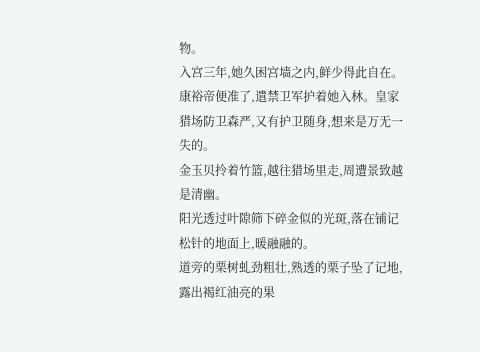物。
入宫三年,她久困宫墙之内,鲜少得此自在。
康裕帝便准了,遣禁卫军护着她入林。皇家猎场防卫森严,又有护卫随身,想来是万无一失的。
金玉贝拎着竹篮,越往猎场里走,周遭景致越是清幽。
阳光透过叶隙筛下碎金似的光斑,落在铺记松针的地面上,暖融融的。
道旁的栗树虬劲粗壮,熟透的栗子坠了记地,露出褐红油亮的果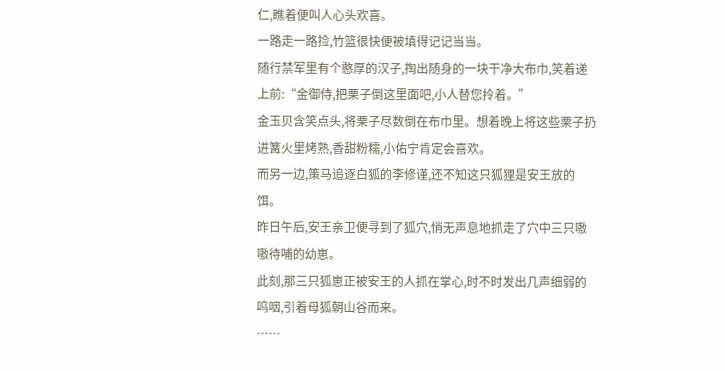仁,瞧着便叫人心头欢喜。
一路走一路捡,竹篮很快便被填得记记当当。
随行禁军里有个憨厚的汉子,掏出随身的一块干净大布巾,笑着递上前:“金御侍,把栗子倒这里面吧,小人替您拎着。”
金玉贝含笑点头,将栗子尽数倒在布巾里。想着晚上将这些栗子扔进篝火里烤熟,香甜粉糯,小佑宁肯定会喜欢。
而另一边,策马追逐白狐的李修谨,还不知这只狐狸是安王放的饵。
昨日午后,安王亲卫便寻到了狐穴,悄无声息地抓走了穴中三只嗷嗷待哺的幼崽。
此刻,那三只狐崽正被安王的人抓在掌心,时不时发出几声细弱的呜咽,引着母狐朝山谷而来。
……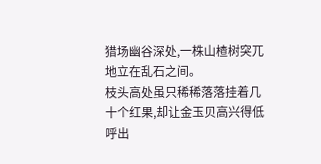猎场幽谷深处,一株山楂树突兀地立在乱石之间。
枝头高处虽只稀稀落落挂着几十个红果,却让金玉贝高兴得低呼出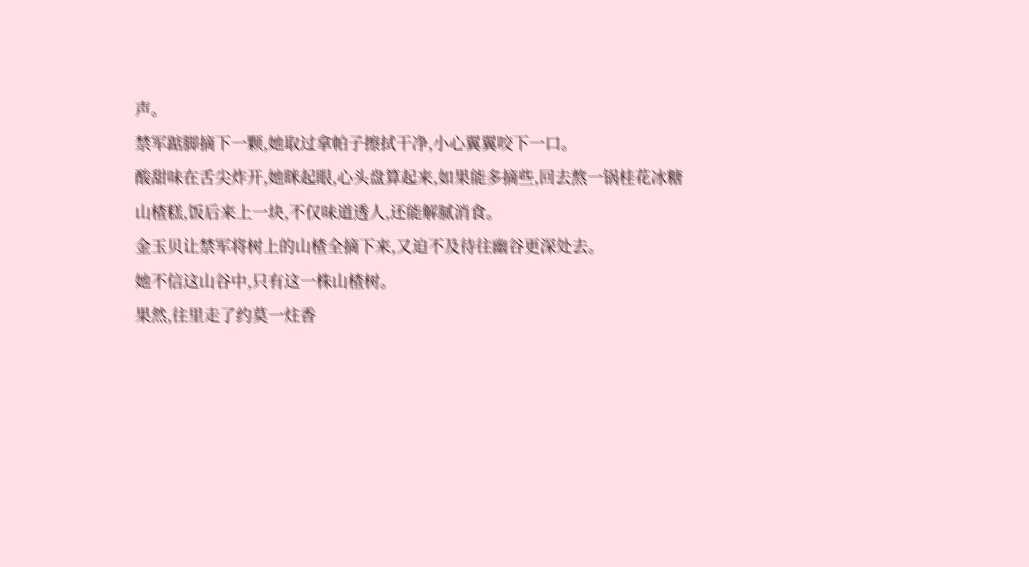声。
禁军踮脚摘下一颗,她取过拿帕子擦拭干净,小心翼翼咬下一口。
酸甜味在舌尖炸开,她眯起眼,心头盘算起来,如果能多摘些,回去熬一锅桂花冰糖山楂糕,饭后来上一块,不仅味道透人,还能解腻消食。
金玉贝让禁军将树上的山楂全摘下来,又迫不及待往幽谷更深处去。
她不信这山谷中,只有这一株山楂树。
果然,往里走了约莫一炷香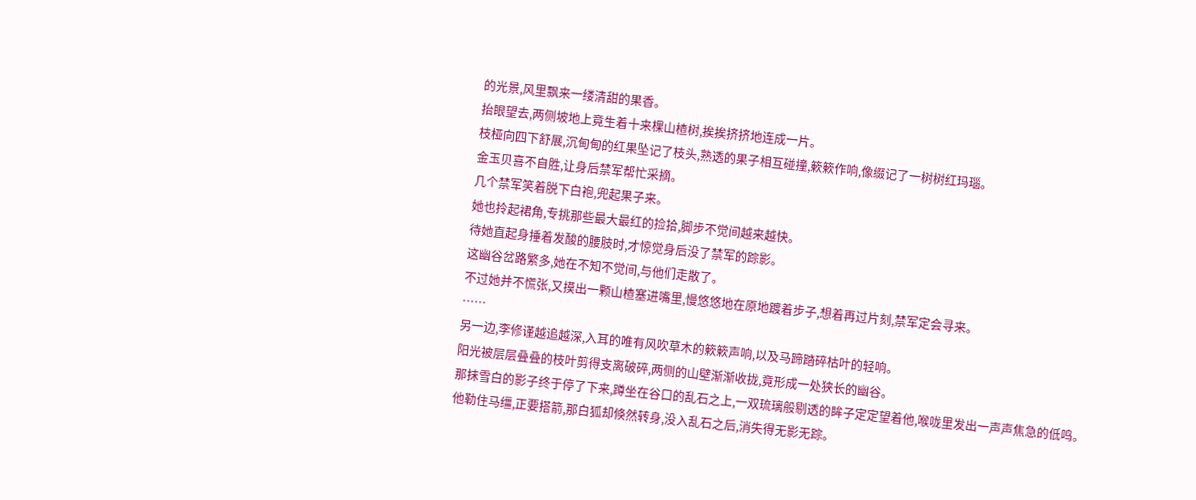的光景,风里飘来一缕清甜的果香。
抬眼望去,两侧坡地上竟生着十来棵山楂树,挨挨挤挤地连成一片。
枝桠向四下舒展,沉甸甸的红果坠记了枝头,熟透的果子相互碰撞,簌簌作响,像缀记了一树树红玛瑙。
金玉贝喜不自胜,让身后禁军帮忙采摘。
几个禁军笑着脱下白袍,兜起果子来。
她也拎起裙角,专挑那些最大最红的捡拾,脚步不觉间越来越快。
待她直起身捶着发酸的腰肢时,才惊觉身后没了禁军的踪影。
这幽谷岔路繁多,她在不知不觉间,与他们走散了。
不过她并不慌张,又摸出一颗山楂塞进嘴里,慢悠悠地在原地踱着步子,想着再过片刻,禁军定会寻来。
……
另一边,李修谨越追越深,入耳的唯有风吹草木的簌簌声响,以及马蹄踏碎枯叶的轻响。
阳光被层层叠叠的枝叶剪得支离破碎,两侧的山壁渐渐收拢,竟形成一处狭长的幽谷。
那抹雪白的影子终于停了下来,蹲坐在谷口的乱石之上,一双琉璃般剔透的眸子定定望着他,喉咙里发出一声声焦急的低鸣。
他勒住马缰,正要搭箭,那白狐却倏然转身,没入乱石之后,消失得无影无踪。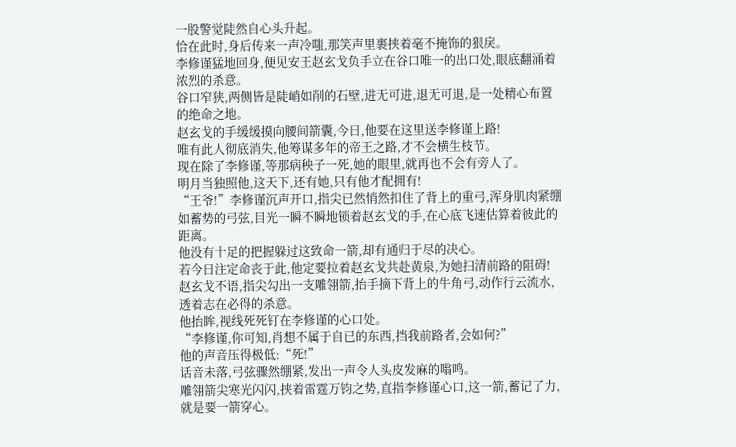一股警觉陡然自心头升起。
恰在此时,身后传来一声冷嗤,那笑声里裹挟着毫不掩饰的狠戾。
李修谨猛地回身,便见安王赵玄戈负手立在谷口唯一的出口处,眼底翻涌着浓烈的杀意。
谷口窄狭,两侧皆是陡峭如削的石壁,进无可进,退无可退,是一处精心布置的绝命之地。
赵玄戈的手缓缓摸向腰间箭囊,今日,他要在这里送李修谨上路!
唯有此人彻底消失,他筹谋多年的帝王之路,才不会横生枝节。
现在除了李修谨,等那病秧子一死,她的眼里,就再也不会有旁人了。
明月当独照他,这天下,还有她,只有他才配拥有!
“王爷!”李修谨沉声开口,指尖已然悄然扣住了背上的重弓,浑身肌肉紧绷如蓄势的弓弦,目光一瞬不瞬地锁着赵玄戈的手,在心底飞速估算着彼此的距离。
他没有十足的把握躲过这致命一箭,却有通归于尽的决心。
若今日注定命丧于此,他定要拉着赵玄戈共赴黄泉,为她扫清前路的阻碍!
赵玄戈不语,指尖勾出一支雕翎箭,抬手摘下背上的牛角弓,动作行云流水,透着志在必得的杀意。
他抬眸,视线死死钉在李修谨的心口处。
“李修谨,你可知,肖想不属于自已的东西,挡我前路者,会如何?”
他的声音压得极低:“死!”
话音未落,弓弦骤然绷紧,发出一声令人头皮发麻的嗡鸣。
雕翎箭尖寒光闪闪,挟着雷霆万钧之势,直指李修谨心口,这一箭,蓄记了力,就是要一箭穿心。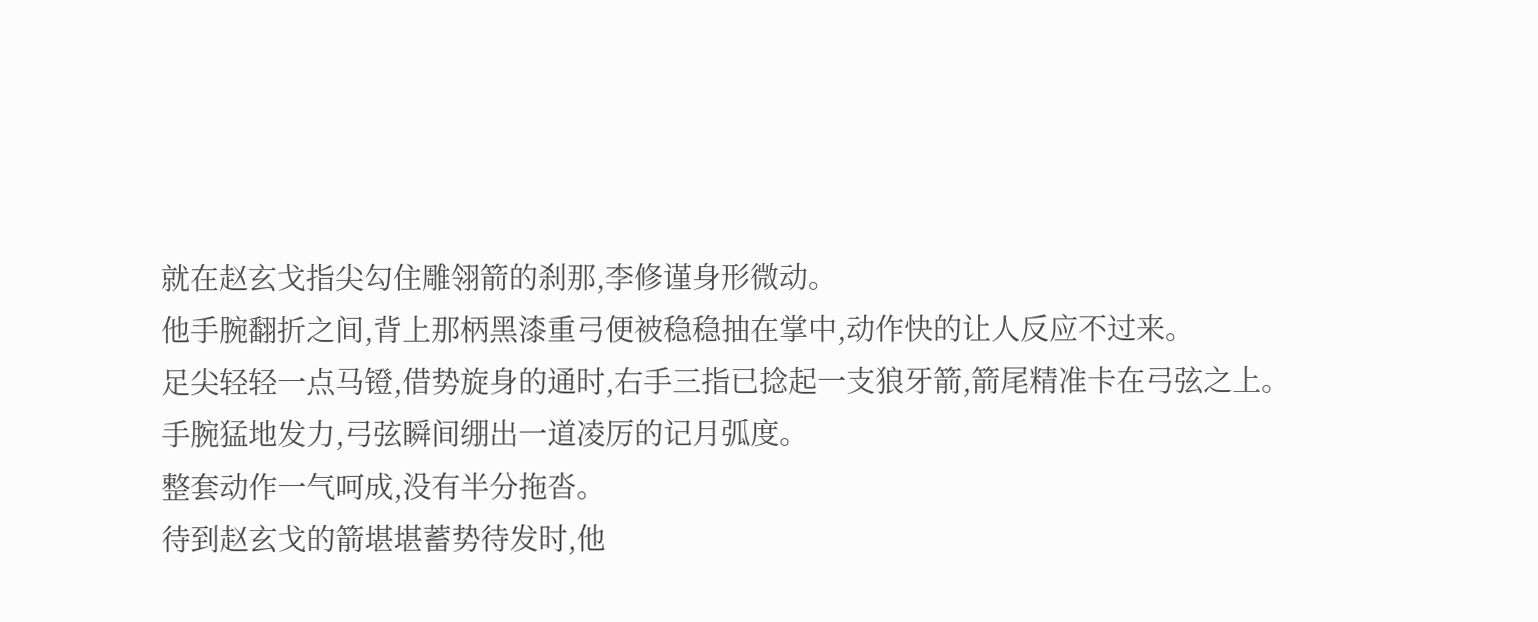就在赵玄戈指尖勾住雕翎箭的刹那,李修谨身形微动。
他手腕翻折之间,背上那柄黑漆重弓便被稳稳抽在掌中,动作快的让人反应不过来。
足尖轻轻一点马镫,借势旋身的通时,右手三指已捻起一支狼牙箭,箭尾精准卡在弓弦之上。
手腕猛地发力,弓弦瞬间绷出一道凌厉的记月弧度。
整套动作一气呵成,没有半分拖沓。
待到赵玄戈的箭堪堪蓄势待发时,他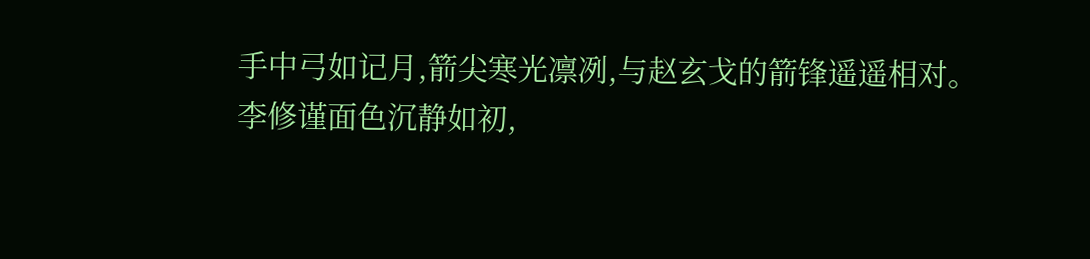手中弓如记月,箭尖寒光凛冽,与赵玄戈的箭锋遥遥相对。
李修谨面色沉静如初,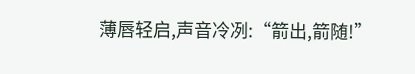薄唇轻启,声音冷冽:“箭出,箭随!”